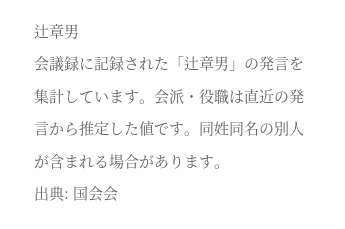辻章男
会議録に記録された「辻章男」の発言を集計しています。会派・役職は直近の発言から推定した値です。同姓同名の別人が含まれる場合があります。
出典: 国会会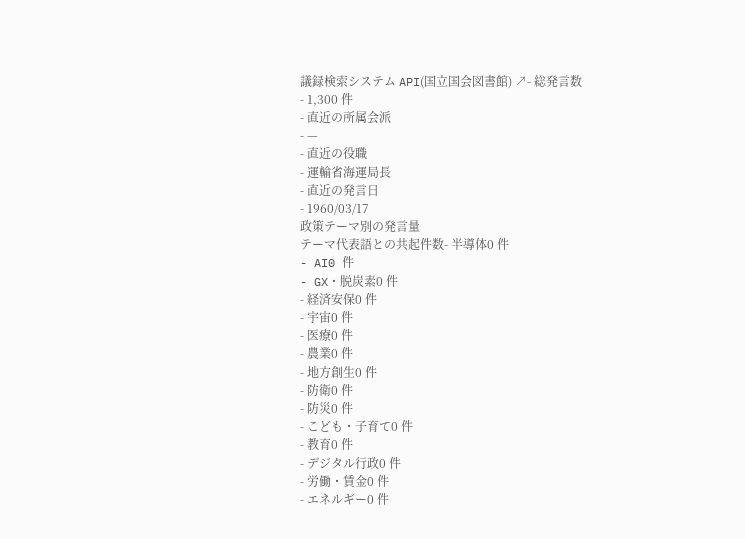議録検索システム API(国立国会図書館) ↗- 総発言数
- 1,300 件
- 直近の所属会派
- —
- 直近の役職
- 運輸省海運局長
- 直近の発言日
- 1960/03/17
政策テーマ別の発言量
テーマ代表語との共起件数- 半導体0 件
- AI0 件
- GX・脱炭素0 件
- 経済安保0 件
- 宇宙0 件
- 医療0 件
- 農業0 件
- 地方創生0 件
- 防衛0 件
- 防災0 件
- こども・子育て0 件
- 教育0 件
- デジタル行政0 件
- 労働・賃金0 件
- エネルギー0 件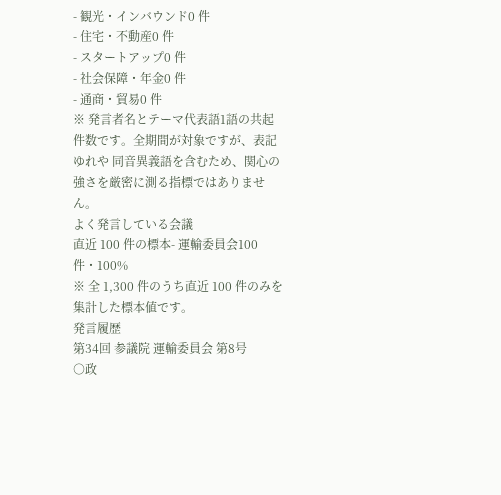- 観光・インバウンド0 件
- 住宅・不動産0 件
- スタートアップ0 件
- 社会保障・年金0 件
- 通商・貿易0 件
※ 発言者名とテーマ代表語1語の共起件数です。全期間が対象ですが、表記ゆれや 同音異義語を含むため、関心の強さを厳密に測る指標ではありません。
よく発言している会議
直近 100 件の標本- 運輸委員会100 件・100%
※ 全 1,300 件のうち直近 100 件のみを集計した標本値です。
発言履歴
第34回 参議院 運輸委員会 第8号
○政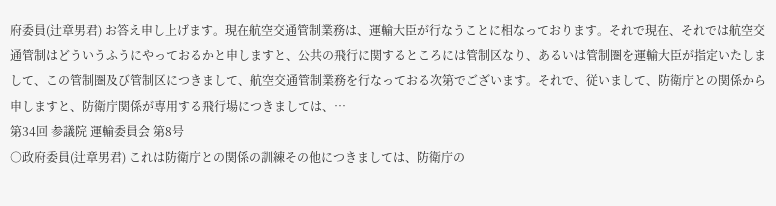府委員(辻章男君) お答え申し上げます。現在航空交通管制業務は、運輸大臣が行なうことに相なっております。それで現在、それでは航空交通管制はどういうふうにやっておるかと申しますと、公共の飛行に関するところには管制区なり、あるいは管制圏を運輸大臣が指定いたしまして、この管制圏及び管制区につきまして、航空交通管制業務を行なっておる次第でございます。それで、従いまして、防衛庁との関係から申しますと、防衛庁関係が専用する飛行場につきましては、…
第34回 参議院 運輸委員会 第8号
○政府委員(辻章男君) これは防衛庁との関係の訓練その他につきましては、防衛庁の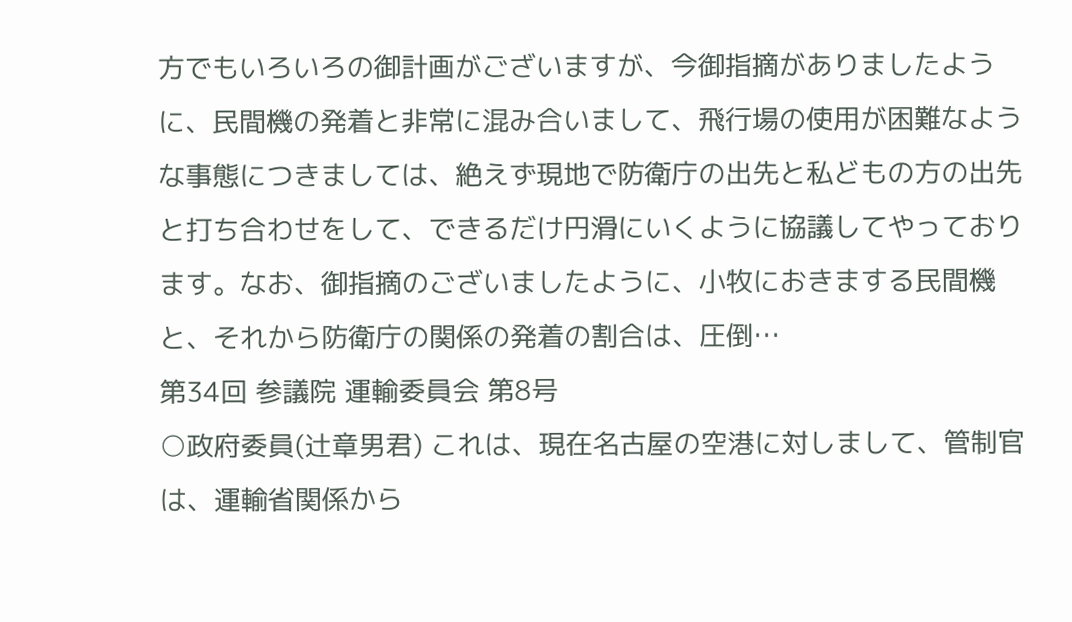方でもいろいろの御計画がございますが、今御指摘がありましたように、民間機の発着と非常に混み合いまして、飛行場の使用が困難なような事態につきましては、絶えず現地で防衛庁の出先と私どもの方の出先と打ち合わせをして、できるだけ円滑にいくように協議してやっております。なお、御指摘のございましたように、小牧におきまする民間機と、それから防衛庁の関係の発着の割合は、圧倒…
第34回 参議院 運輸委員会 第8号
○政府委員(辻章男君) これは、現在名古屋の空港に対しまして、管制官は、運輸省関係から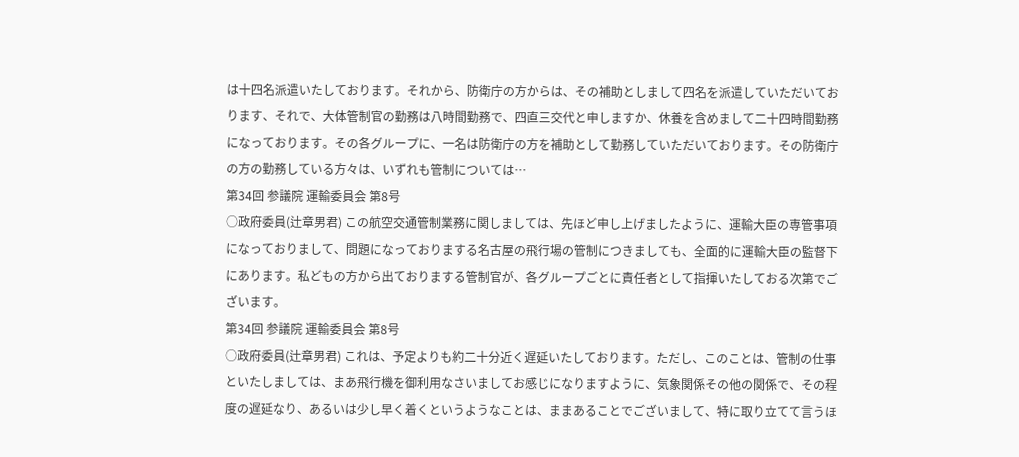は十四名派遣いたしております。それから、防衛庁の方からは、その補助としまして四名を派遣していただいております、それで、大体管制官の勤務は八時間勤務で、四直三交代と申しますか、休養を含めまして二十四時間勤務になっております。その各グループに、一名は防衛庁の方を補助として勤務していただいております。その防衛庁の方の勤務している方々は、いずれも管制については…
第34回 参議院 運輸委員会 第8号
○政府委員(辻章男君) この航空交通管制業務に関しましては、先ほど申し上げましたように、運輸大臣の専管事項になっておりまして、問題になっておりまする名古屋の飛行場の管制につきましても、全面的に運輸大臣の監督下にあります。私どもの方から出ておりまする管制官が、各グループごとに責任者として指揮いたしておる次第でございます。
第34回 参議院 運輸委員会 第8号
○政府委員(辻章男君) これは、予定よりも約二十分近く遅延いたしております。ただし、このことは、管制の仕事といたしましては、まあ飛行機を御利用なさいましてお感じになりますように、気象関係その他の関係で、その程度の遅延なり、あるいは少し早く着くというようなことは、ままあることでございまして、特に取り立てて言うほ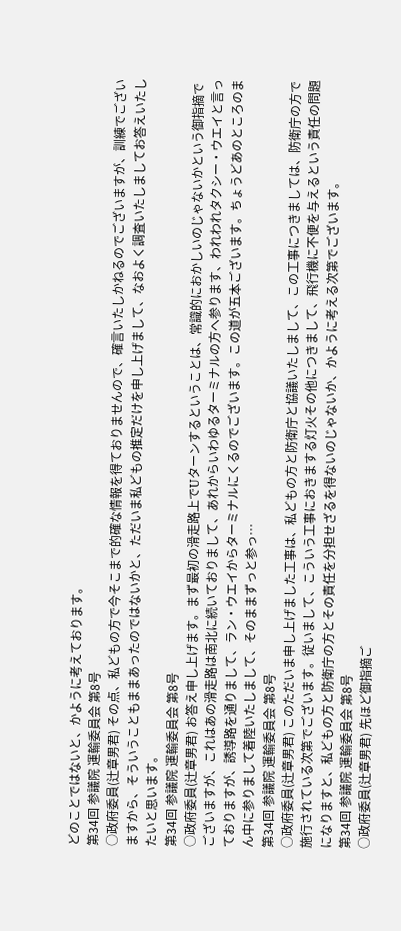どのことではないと、かように考えております。
第34回 参議院 運輸委員会 第8号
○政府委員(辻章男君) その点、私どもの方で今そこまで的確な情報を得ておりませんので、確言いたしかねるのでございますが、訓練でございますから、そういうこともままあったのではないかと、ただいま私どもの推定だけを申し上げまして、なおよく調査いたしましてお答えいたしたいと思います。
第34回 参議院 運輸委員会 第8号
○政府委員(辻章男君) お答え申し上げます。まず最初の滑走路上でUターンするということは、常識的におかしいのじゃないかという御指摘でございますが、これはあの滑走路は南北に続いておりまして、あれからいわゆるターミナルの方へ参ります、われわれタクシー・ウエイと言っておりますが、誘導路を通りまして、ラン・ウエイからターミナルにくるのでございます。この道が五本ございます。ちょうどあのところのまん中に参りまして着陸いたしまして、そのままずっと参っ…
第34回 参議院 運輸委員会 第8号
○政府委員(辻章男君) このただいま申し上げました工事は、私どもの方と防衛庁と協議いたしまして、この工事につきましては、防衛庁の方で施行されている次第でございます。従いまして、こういう工事におきまする灯火その他につきまして、飛行機に不便を与えるという責任の問題になりますと、私どもの方と防衛庁の方とその責任を分担せざるを得ないのじゃないか、かように考える次第でございます。
第34回 参議院 運輸委員会 第8号
○政府委員(辻章男君) 先ほど御指摘ご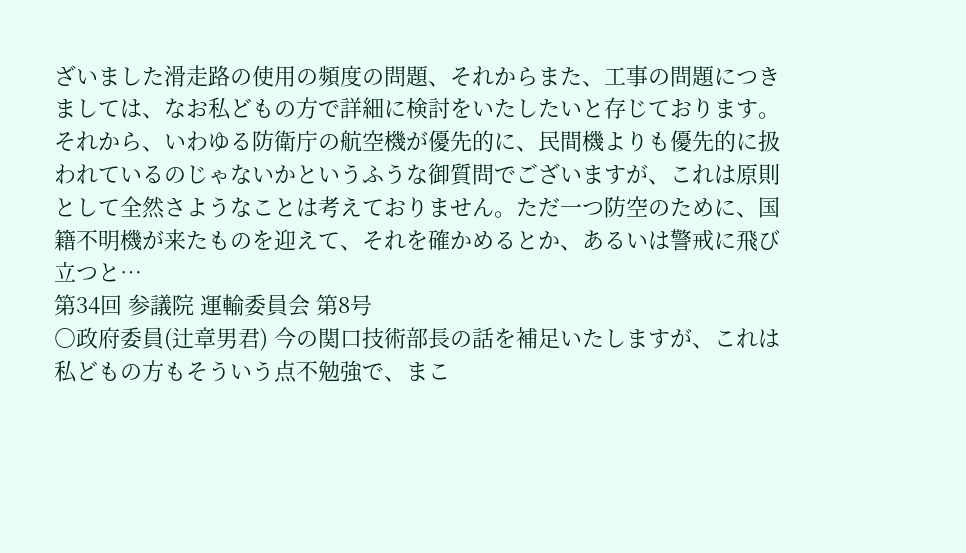ざいました滑走路の使用の頻度の問題、それからまた、工事の問題につきましては、なお私どもの方で詳細に検討をいたしたいと存じております。それから、いわゆる防衛庁の航空機が優先的に、民間機よりも優先的に扱われているのじゃないかというふうな御質問でございますが、これは原則として全然さようなことは考えておりません。ただ一つ防空のために、国籍不明機が来たものを迎えて、それを確かめるとか、あるいは警戒に飛び立つと…
第34回 参議院 運輸委員会 第8号
○政府委員(辻章男君) 今の関口技術部長の話を補足いたしますが、これは私どもの方もそういう点不勉強で、まこ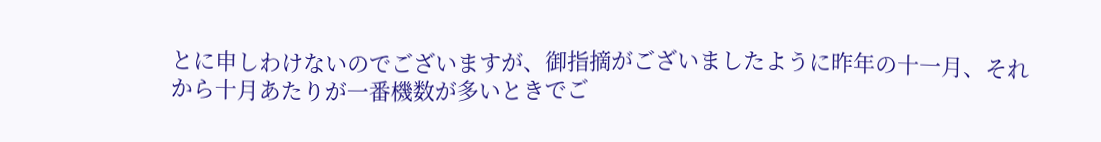とに申しわけないのでございますが、御指摘がございましたように昨年の十一月、それから十月あたりが一番機数が多いときでご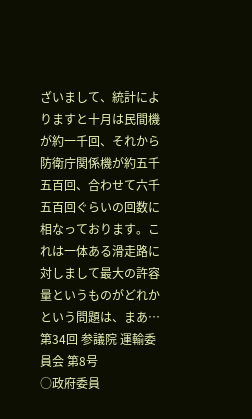ざいまして、統計によりますと十月は民間機が約一千回、それから防衛庁関係機が約五千五百回、合わせて六千五百回ぐらいの回数に相なっております。これは一体ある滑走路に対しまして最大の許容量というものがどれかという問題は、まあ…
第34回 参議院 運輸委員会 第8号
○政府委員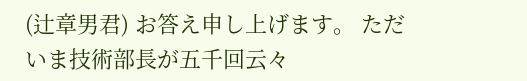(辻章男君) お答え申し上げます。 ただいま技術部長が五千回云々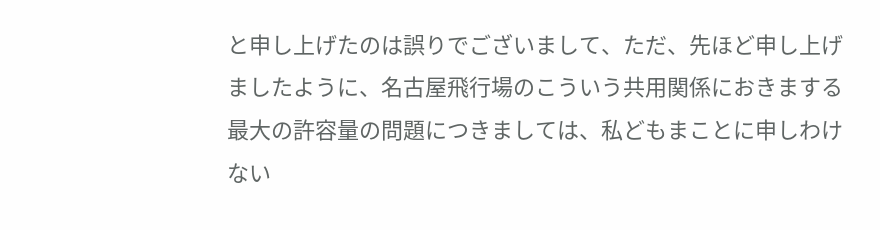と申し上げたのは誤りでございまして、ただ、先ほど申し上げましたように、名古屋飛行場のこういう共用関係におきまする最大の許容量の問題につきましては、私どもまことに申しわけない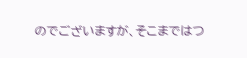のでございますが、そこまではつ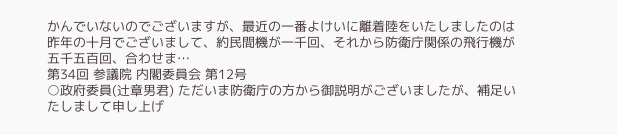かんでいないのでございますが、最近の一番よけいに離着陸をいたしましたのは昨年の十月でございまして、約民間機が一千回、それから防衛庁関係の飛行機が五千五百回、合わせま…
第34回 参議院 内閣委員会 第12号
○政府委員(辻章男君) ただいま防衛庁の方から御説明がございましたが、補足いたしまして申し上げ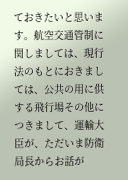ておきたいと思います。航空交通管制に関しましては、現行法のもとにおきましては、公共の用に供する飛行場その他につきまして、運輸大臣が、ただいま防衛局長からお話が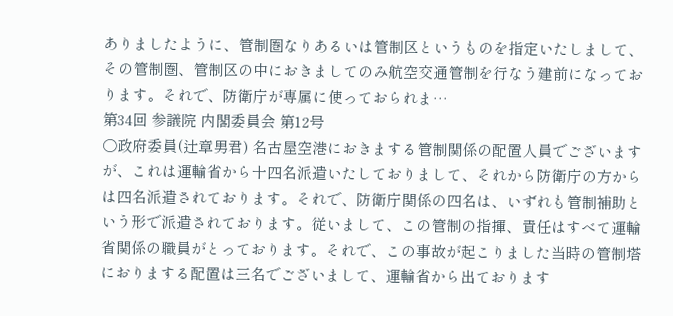ありましたように、管制圏なりあるいは管制区というものを指定いたしまして、その管制圏、管制区の中におきましてのみ航空交通管制を行なう建前になっております。それで、防衛庁が専属に使っておられま…
第34回 参議院 内閣委員会 第12号
○政府委員(辻章男君) 名古屋空港におきまする管制関係の配置人員でございますが、これは運輸省から十四名派遣いたしておりまして、それから防衛庁の方からは四名派遣されております。それで、防衛庁関係の四名は、いずれも管制補助という形で派遣されております。従いまして、この管制の指揮、責任はすべて運輸省関係の職員がとっております。それで、この事故が起こりました当時の管制塔におりまする配置は三名でございまして、運輸省から出ております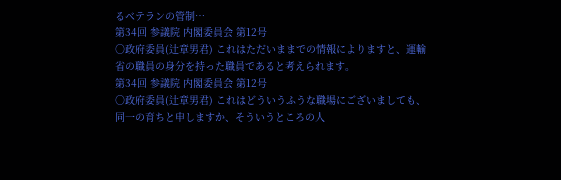るベテランの管制…
第34回 参議院 内閣委員会 第12号
○政府委員(辻章男君) これはただいままでの情報によりますと、運輸省の職員の身分を持った職員であると考えられます。
第34回 参議院 内閣委員会 第12号
○政府委員(辻章男君) これはどういうふうな職場にございましても、同一の育ちと申しますか、そういうところの人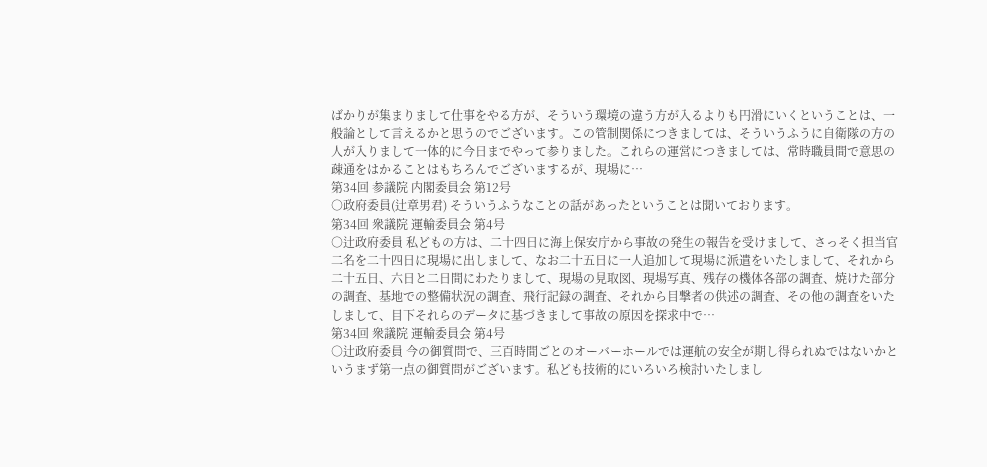ばかりが集まりまして仕事をやる方が、そういう環境の違う方が入るよりも円滑にいくということは、一般論として言えるかと思うのでございます。この管制関係につきましては、そういうふうに自衛隊の方の人が入りまして一体的に今日までやって参りました。これらの運営につきましては、常時職員間で意思の疎通をはかることはもちろんでございまするが、現場に…
第34回 参議院 内閣委員会 第12号
○政府委員(辻章男君) そういうふうなことの話があったということは聞いております。
第34回 衆議院 運輸委員会 第4号
○辻政府委員 私どもの方は、二十四日に海上保安庁から事故の発生の報告を受けまして、さっそく担当官二名を二十四日に現場に出しまして、なお二十五日に一人追加して現場に派遣をいたしまして、それから二十五日、六日と二日間にわたりまして、現場の見取図、現場写真、残存の機体各部の調査、焼けた部分の調査、基地での整備状況の調査、飛行記録の調査、それから目撃者の供述の調査、その他の調査をいたしまして、目下それらのデータに基づきまして事故の原因を探求中で…
第34回 衆議院 運輸委員会 第4号
○辻政府委員 今の御質問で、三百時間ごとのオーバーホールでは運航の安全が期し得られぬではないかというまず第一点の御質問がございます。私ども技術的にいろいろ検討いたしまし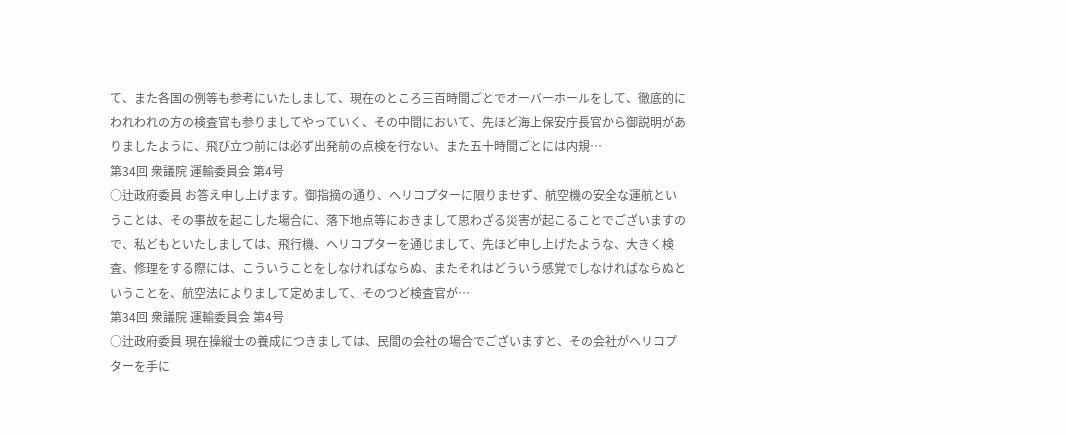て、また各国の例等も参考にいたしまして、現在のところ三百時間ごとでオーバーホールをして、徹底的にわれわれの方の検査官も参りましてやっていく、その中間において、先ほど海上保安庁長官から御説明がありましたように、飛び立つ前には必ず出発前の点検を行ない、また五十時間ごとには内規…
第34回 衆議院 運輸委員会 第4号
○辻政府委員 お答え申し上げます。御指摘の通り、ヘリコプターに限りませず、航空機の安全な運航ということは、その事故を起こした場合に、落下地点等におきまして思わざる災害が起こることでございますので、私どもといたしましては、飛行機、ヘリコプターを通じまして、先ほど申し上げたような、大きく検査、修理をする際には、こういうことをしなければならぬ、またそれはどういう感覚でしなければならぬということを、航空法によりまして定めまして、そのつど検査官が…
第34回 衆議院 運輸委員会 第4号
○辻政府委員 現在操縦士の養成につきましては、民間の会社の場合でございますと、その会社がヘリコプターを手に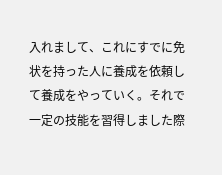入れまして、これにすでに免状を持った人に養成を依頼して養成をやっていく。それで一定の技能を習得しました際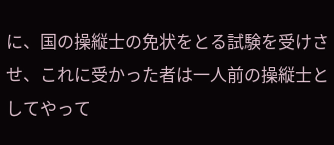に、国の操縦士の免状をとる試験を受けさせ、これに受かった者は一人前の操縦士としてやって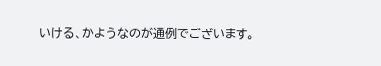いける、かようなのが通例でございます。